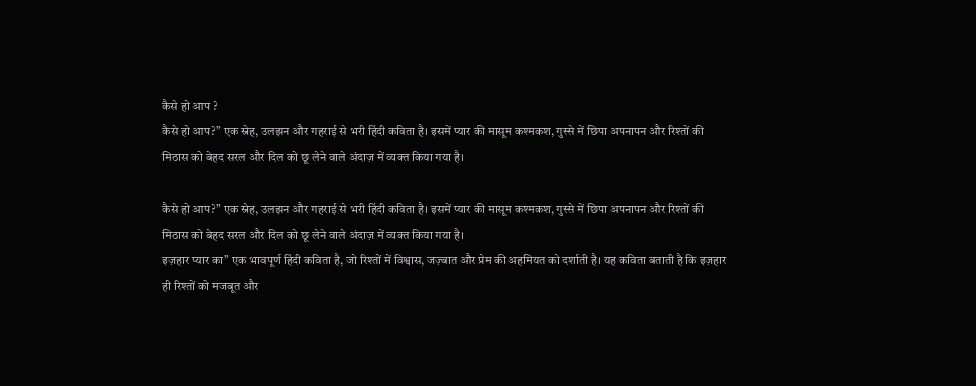कैसे हो आप ?
कैसे हो आप?” एक स्नेह, उलझन और गहराई से भरी हिंदी कविता है। इसमें प्यार की मासूम कश्मकश, गुस्से में छिपा अपनापन और रिश्तों की मिठास को बेहद सरल और दिल को छू लेने वाले अंदाज़ में व्यक्त किया गया है।

कैसे हो आप?” एक स्नेह, उलझन और गहराई से भरी हिंदी कविता है। इसमें प्यार की मासूम कश्मकश, गुस्से में छिपा अपनापन और रिश्तों की मिठास को बेहद सरल और दिल को छू लेने वाले अंदाज़ में व्यक्त किया गया है।
इज़हार प्यार का” एक भावपूर्ण हिंदी कविता है, जो रिश्तों में विश्वास, जज़्बात और प्रेम की अहमियत को दर्शाती है। यह कविता बताती है कि इज़हार ही रिश्तों को मजबूत और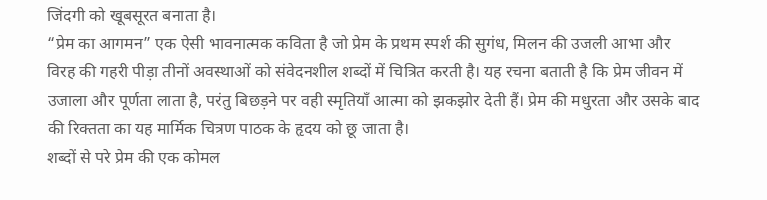जिंदगी को खूबसूरत बनाता है।
“प्रेम का आगमन” एक ऐसी भावनात्मक कविता है जो प्रेम के प्रथम स्पर्श की सुगंध, मिलन की उजली आभा और विरह की गहरी पीड़ा तीनों अवस्थाओं को संवेदनशील शब्दों में चित्रित करती है। यह रचना बताती है कि प्रेम जीवन में उजाला और पूर्णता लाता है, परंतु बिछड़ने पर वही स्मृतियाँ आत्मा को झकझोर देती हैं। प्रेम की मधुरता और उसके बाद की रिक्तता का यह मार्मिक चित्रण पाठक के हृदय को छू जाता है।
शब्दों से परे प्रेम की एक कोमल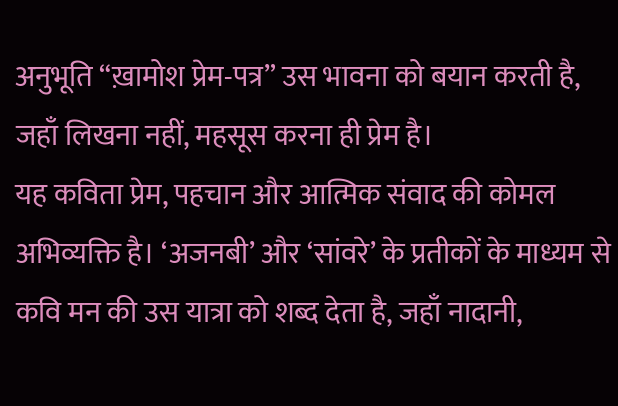अनुभूति “ख़ामोश प्रेम-पत्र” उस भावना को बयान करती है, जहाँ लिखना नहीं, महसूस करना ही प्रेम है।
यह कविता प्रेम, पहचान और आत्मिक संवाद की कोमल अभिव्यक्ति है। ‘अजनबी’ और ‘सांवरे’ के प्रतीकों के माध्यम से कवि मन की उस यात्रा को शब्द देता है, जहाँ नादानी,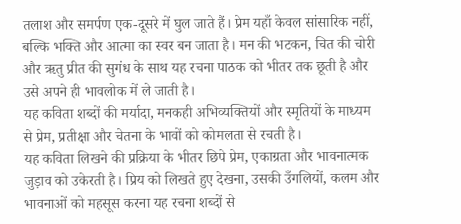तलाश और समर्पण एक-दूसरे में घुल जाते हैं। प्रेम यहाँ केवल सांसारिक नहीं, बल्कि भक्ति और आत्मा का स्वर बन जाता है। मन की भटकन, चित की चोरी और ऋतु प्रीत की सुगंध के साथ यह रचना पाठक को भीतर तक छूती है और उसे अपने ही भावलोक में ले जाती है।
यह कविता शब्दों की मर्यादा, मनकही अभिव्यक्तियों और स्मृतियों के माध्यम से प्रेम, प्रतीक्षा और चेतना के भावों को कोमलता से रचती है।
यह कविता लिखने की प्रक्रिया के भीतर छिपे प्रेम, एकाग्रता और भावनात्मक जुड़ाव को उकेरती है। प्रिय को लिखते हुए देखना, उसकी उँगलियों, कलम और भावनाओं को महसूस करना यह रचना शब्दों से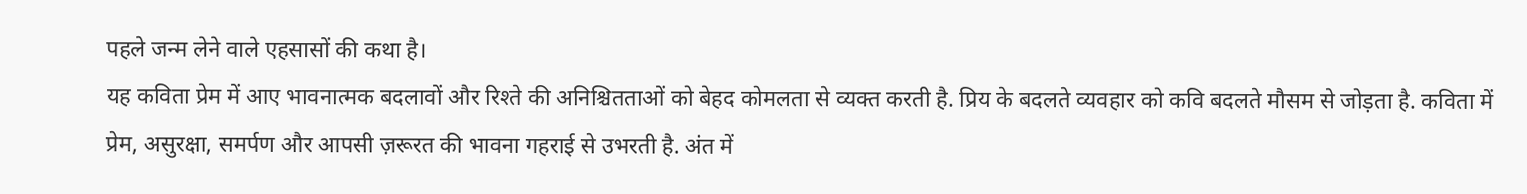पहले जन्म लेने वाले एहसासों की कथा है।
यह कविता प्रेम में आए भावनात्मक बदलावों और रिश्ते की अनिश्चितताओं को बेहद कोमलता से व्यक्त करती है. प्रिय के बदलते व्यवहार को कवि बदलते मौसम से जोड़ता है. कविता में प्रेम, असुरक्षा, समर्पण और आपसी ज़रूरत की भावना गहराई से उभरती है. अंत में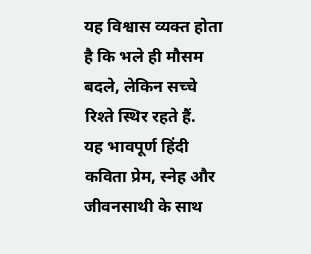यह विश्वास व्यक्त होता है कि भले ही मौसम बदले, लेकिन सच्चे रिश्ते स्थिर रहते हैं.
यह भावपूर्ण हिंदी कविता प्रेम, स्नेह और जीवनसाथी के साथ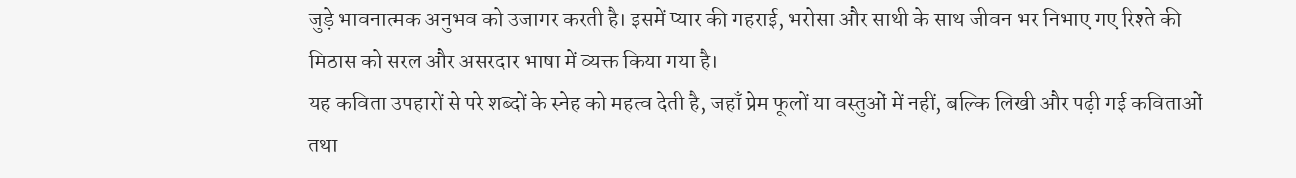जुड़े भावनात्मक अनुभव को उजागर करती है। इसमें प्यार की गहराई, भरोसा और साथी के साथ जीवन भर निभाए गए रिश्ते की मिठास को सरल और असरदार भाषा में व्यक्त किया गया है।
यह कविता उपहारों से परे शब्दों के स्नेह को महत्व देती है, जहाँ प्रेम फूलों या वस्तुओं में नहीं, बल्कि लिखी और पढ़ी गई कविताओं तथा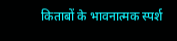किताबों के भावनात्मक स्पर्श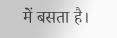में बसता है।